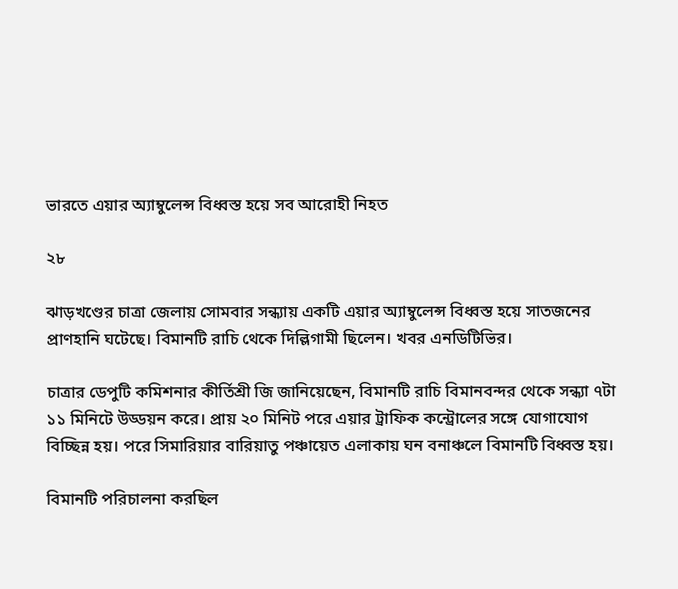ভারতে এয়ার অ্যাম্বুলেন্স বিধ্বস্ত হয়ে সব আরোহী নিহত

২৮

ঝাড়খণ্ডের চাত্রা জেলায় সোমবার সন্ধ্যায় একটি এয়ার অ্যাম্বুলেন্স বিধ্বস্ত হয়ে সাতজনের প্রাণহানি ঘটেছে। বিমানটি রাচি থেকে দিল্লিগামী ছিলেন। খবর এনডিটিভির।

চাত্রার ডেপুটি কমিশনার কীর্তিশ্রী জি জানিয়েছেন, বিমানটি রাচি বিমানবন্দর থেকে সন্ধ্যা ৭টা ১১ মিনিটে উড্ডয়ন করে। প্রায় ২০ মিনিট পরে এয়ার ট্রাফিক কন্ট্রোলের সঙ্গে যোগাযোগ বিচ্ছিন্ন হয়। পরে সিমারিয়ার বারিয়াতু পঞ্চায়েত এলাকায় ঘন বনাঞ্চলে বিমানটি বিধ্বস্ত হয়।

বিমানটি পরিচালনা করছিল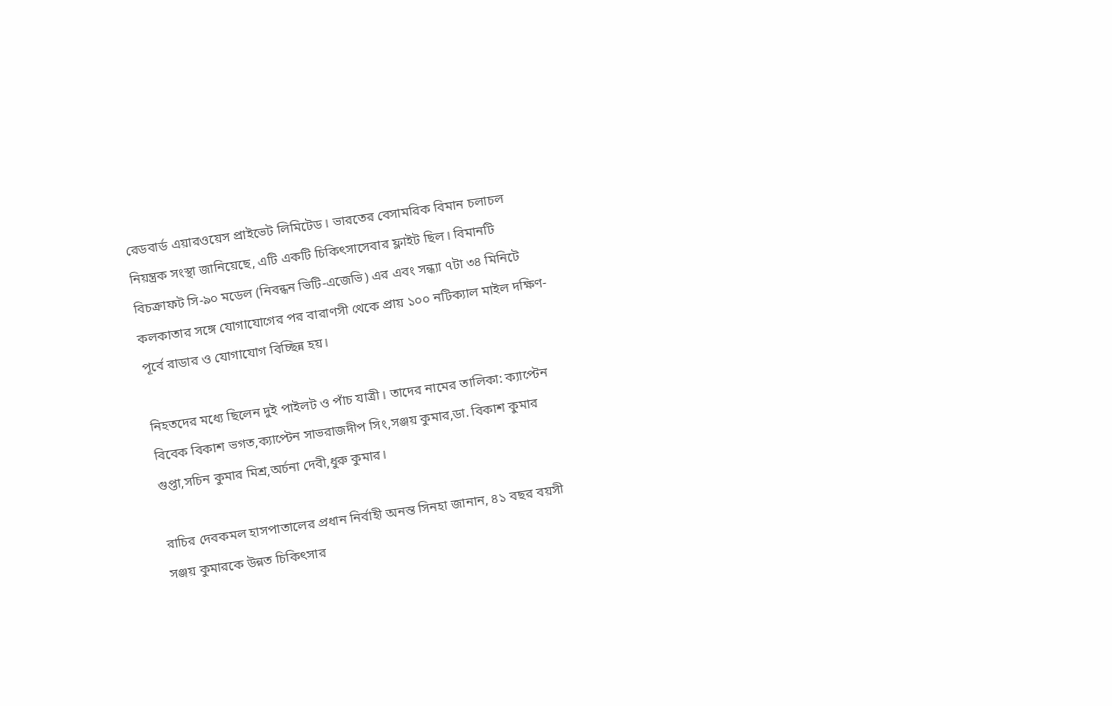রেডবার্ড এয়ারওয়েস প্রাইভেট লিমিটেড। ভারতের বেসামরিক বিমান চলাচল নিয়ন্ত্রক সংস্থা জানিয়েছে, এটি একটি চিকিৎসাসেবার ফ্লাইট ছিল। বিমানটি বিচক্রাফট সি-৯০ মডেল (নিবন্ধন ভিটি-এজেভি) এর এবং সন্ধ্যা ৭টা ৩৪ মিনিটে কলকাতার সঙ্গে যোগাযোগের পর বারাণসী থেকে প্রায় ১০০ নটিক্যাল মাইল দক্ষিণ-পূর্বে রাডার ও যোগাযোগ বিচ্ছিন্ন হয়।

নিহতদের মধ্যে ছিলেন দুই পাইলট ও পাঁচ যাত্রী। তাদের নামের তালিকা: ক্যাপ্টেন বিবেক বিকাশ ভগত,ক্যাপ্টেন সাভরাজদীপ সিং,সঞ্জয় কুমার,ডা. বিকাশ কুমার গুপ্তা,সচিন কুমার মিশ্র,অর্চনা দেবী,ধুরু কুমার।

রাচির দেবকমল হাসপাতালের প্রধান নির্বাহী অনন্ত সিনহা জানান, ৪১ বছর বয়সী সঞ্জয় কুমারকে উন্নত চিকিৎসার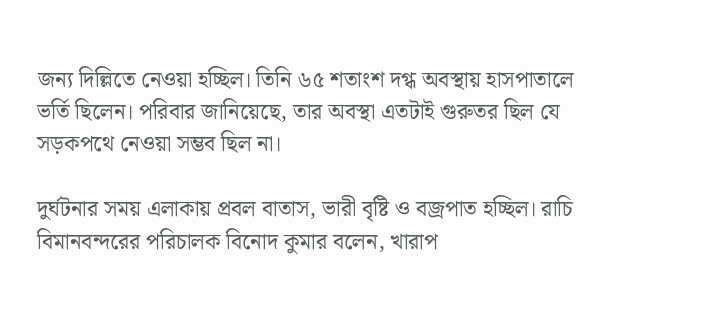জন্য দিল্লিতে নেওয়া হচ্ছিল। তিনি ৬৫ শতাংশ দগ্ধ অবস্থায় হাসপাতালে ভর্তি ছিলেন। পরিবার জানিয়েছে, তার অবস্থা এতটাই গুরুতর ছিল যে সড়কপথে নেওয়া সম্ভব ছিল না।

দুর্ঘটনার সময় এলাকায় প্রবল বাতাস, ভারী বৃষ্টি ও বজ্রপাত হচ্ছিল। রাচি বিমানবন্দরের পরিচালক বিনোদ কুমার বলেন, খারাপ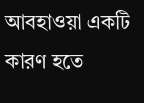আবহাওয়া একটি কারণ হতে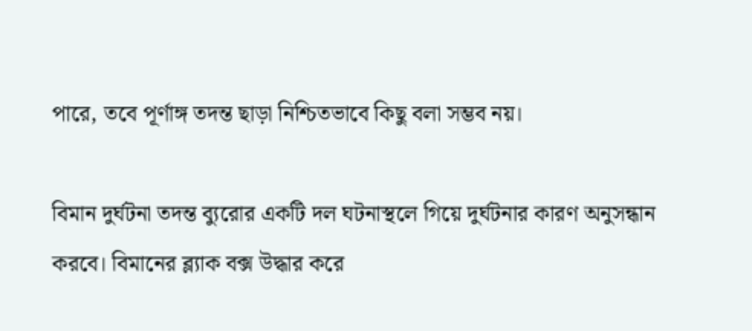পারে, তবে পূর্ণাঙ্গ তদন্ত ছাড়া নিশ্চিতভাবে কিছু বলা সম্ভব নয়।

বিমান দুর্ঘটনা তদন্ত ব্যুরোর একটি দল ঘটনাস্থলে গিয়ে দুর্ঘটনার কারণ অনুসন্ধান করবে। বিমানের ব্ল্যাক বক্স উদ্ধার করে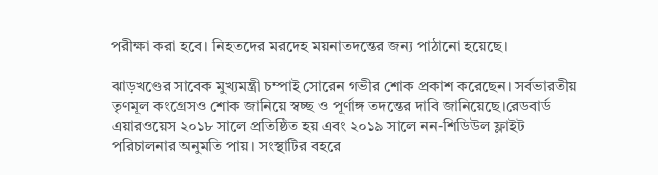পরীক্ষা করা হবে। নিহতদের মরদেহ ময়নাতদন্তের জন্য পাঠানো হয়েছে।

ঝাড়খণ্ডের সাবেক মুখ্যমন্ত্রী চম্পাই সোরেন গভীর শোক প্রকাশ করেছেন। সর্বভারতীয় তৃণমূল কংগ্রেসও শোক জানিয়ে স্বচ্ছ ও পূর্ণাঙ্গ তদন্তের দাবি জানিয়েছে।রেডবার্ড এয়ারওয়েস ২০১৮ সালে প্রতিষ্ঠিত হয় এবং ২০১৯ সালে নন-শিডিউল ফ্লাইট পরিচালনার অনুমতি পায়। সংস্থাটির বহরে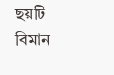ছয়টি বিমান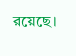রয়েছে।